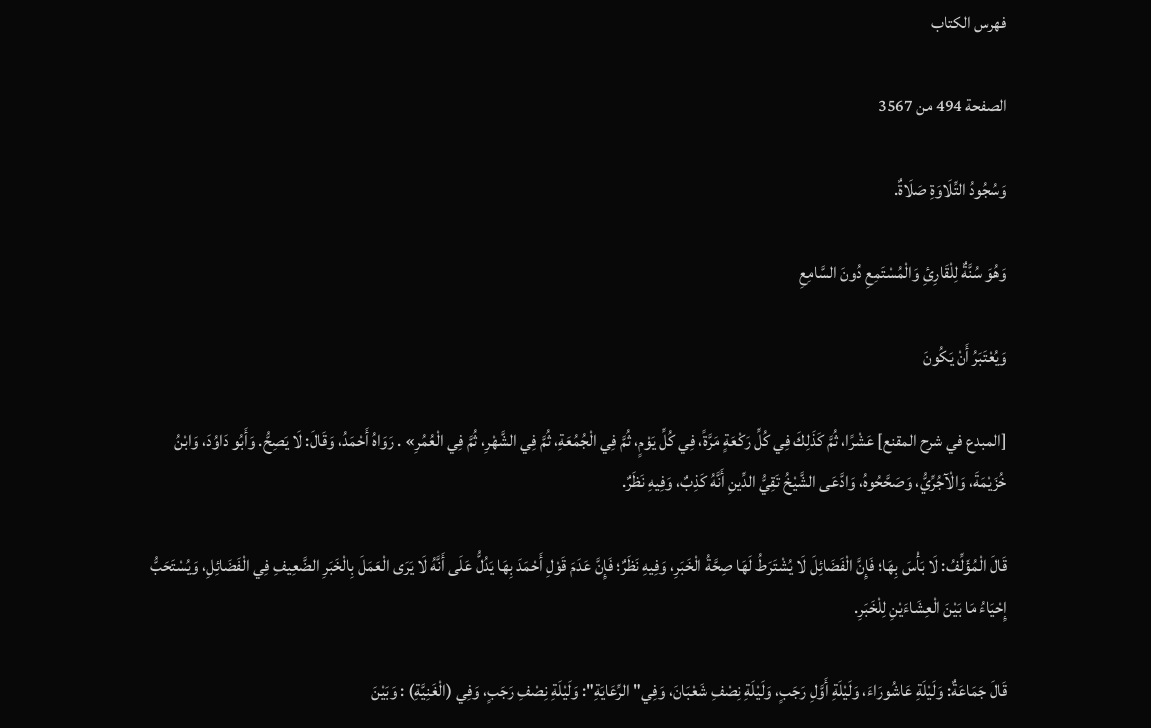فهرس الكتاب

الصفحة 494 من 3567

وَسُجُودُ التِّلَاوَةِ صَلَاةٌ.

وَهُوَ سُنَّةٌ لِلْقَارِئِ وَالْمُسْتَمِعِ دُونَ السَّامِعِ

وَيُعْتَبَرُ أَنْ يَكُونَ

[المبدع في شرح المقنع] عَشْرًا، ثُمَّ كَذَلِكَ فِي كُلِّ رَكْعَةٍ مَرَّةً، فِي كُلِّ يَوْمٍ، ثُمَّ فِي الْجُمُعَةِ، ثُمَّ فِي الشَّهْرِ، ثُمَّ فِي الْعُمُرِ» . رَوَاهُ أَحْمَدُ، وَقَالَ: لَا يَصِحُّ. وَأَبُو دَاوُدَ، وَابْنُ خُزَيْمَةَ، وَالْآجُرِّيُّ، وَصَحَّحُوهُ، وَادَّعَى الشَّيْخُ تَقِيُّ الدِّينِ أَنَّهُ كَذِبٌ، وَفِيهِ نَظَرٌ.

قَالَ الْمُؤَلِّفُ: لَا بَأْسَ بِهَا؛ فَإِنَّ الْفَضَائِلَ لَا يُشْتَرَطُ لَهَا صِحَّةُ الْخَبَرِ، وَفِيهِ نَظَرٌ؛ فَإِنَّ عَدَمَ قَوْلِ أَحْمَدَ بِهَا يَدُلُّ عَلَى أَنَّهُ لَا يَرَى الْعَمَلَ بِالْخَبَرِ الضَّعِيفِ فِي الْفَضَائِلِ، وَيُسْتَحَبُّ إِحْيَاءُ مَا بَيْنَ الْعِشَاءَيْنِ لِلْخَبَرِ.

قَالَ جَمَاعَةٌ: وَلَيْلَةِ عَاشُورَاءَ، وَلَيْلَةِ أَوَّلِ رَجَبٍ، وَلَيْلَةِ نِصْفِ شَعْبَانَ، وَفِي"الرِّعَايَةِ": وَلَيْلَةِ نِصْفِ رَجَبٍ، وَفِي (الْغَنِيَّةِ) : وَبَيْنَ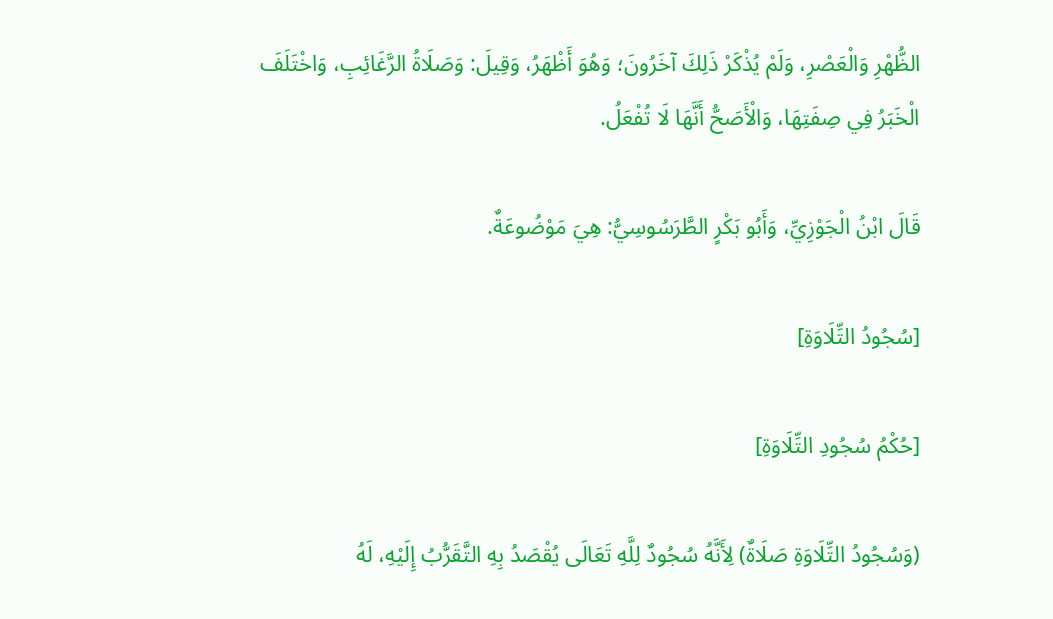الظُّهْرِ وَالْعَصْرِ، وَلَمْ يُذْكَرْ ذَلِكَ آخَرُونَ؛ وَهُوَ أَظْهَرُ، وَقِيلَ: وَصَلَاةُ الرَّغَائِبِ، وَاخْتَلَفَ الْخَبَرُ فِي صِفَتِهَا، وَالْأَصَحُّ أَنَّهَا لَا تُفْعَلُ.

قَالَ ابْنُ الْجَوْزِيِّ، وَأَبُو بَكْرٍ الطَّرَسُوسِيُّ: هِيَ مَوْضُوعَةٌ.

[سُجُودُ التِّلَاوَةِ]

[حُكْمُ سُجُودِ التِّلَاوَةِ]

(وَسُجُودُ التِّلَاوَةِ صَلَاةٌ) لِأَنَّهُ سُجُودٌ لِلَّهِ تَعَالَى يُقْصَدُ بِهِ التَّقَرُّبُ إِلَيْهِ، لَهُ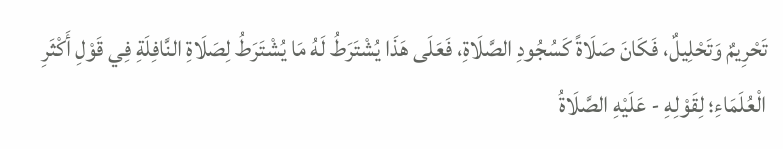تَحْرِيمٌ وَتَحْلِيلٌ، فَكَانَ صَلَاةً كَسُجُودِ الصَّلَاةِ، فَعَلَى هَذَا يُشْتَرَطُ لَهُ مَا يُشْتَرَطُ لِصَلَاةِ النَّافِلَةِ فِي قَوْلِ أَكْثَرِ الْعُلَمَاءِ؛ لِقَوْلِهِ - عَلَيْهِ الصَّلَاةُ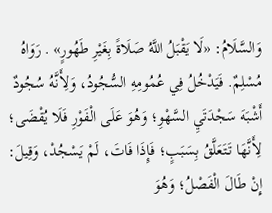وَالسَّلَامُ: «لَا يَقْبَلُ اللَّهُ صَلَاةً بِغَيْرِ طَهُورٍ» . رَوَاهُ مُسْلِمٌ. فَيَدْخُلُ فِي عُمُومِهِ السُّجُودُ، وَلِأَنَّهُ سُجُودٌ أَشْبَهَ سَجْدَتَيِ السَّهْوِ؛ وَهُوَ عَلَى الْفَوْرِ فَلَا يُقْضَى؛ لِأَنَّهَا تَتَعَلَّقُ بِسَبَبٍ؛ فَإِذَا فَاتَ، لَمْ يَسْجُدْ، وَقِيلَ: إِنْ طَالَ الْفَصْلُ؛ وَهُوَ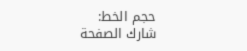حجم الخط:
شارك الصفحة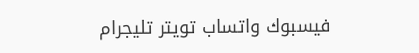فيسبوك واتساب تويتر تليجرام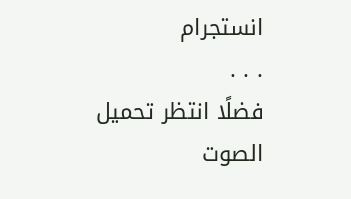انستجرام
. . .
فضلًا انتظر تحميل الصوت